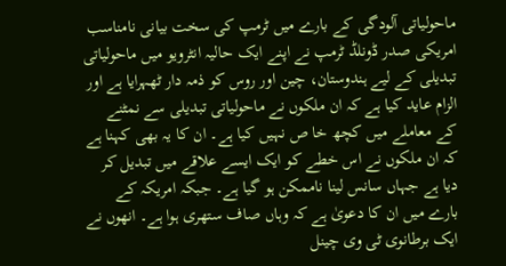ماحولیاتی آلودگی کے بارے میں ٹرمپ کی سخت بیانی نامناسب
امریکی صدر ڈونلڈ ٹرمپ نے اپنے ایک حالیہ انٹرویو میں ماحولیاتی تبدیلی کے لیے ہندوستان، چین اور روس کو ذمہ دار ٹھہرایا ہے اور الزام عاید کیا ہے کہ ان ملکوں نے ماحولیاتی تبدیلی سے نمٹنے کے معاملے میں کچھ خا ص نہیں کیا ہے۔ ان کا یہ بھی کہنا ہے کہ ان ملکوں نے اس خطے کو ایک ایسے علاقے میں تبدیل کر دیا ہے جہاں سانس لینا ناممکن ہو گیا ہے۔ جبکہ امریکہ کے بارے میں ان کا دعویٰ ہے کہ وہاں صاف ستھری ہوا ہے۔ انھوں نے ایک برطانوی ٹی وی چینل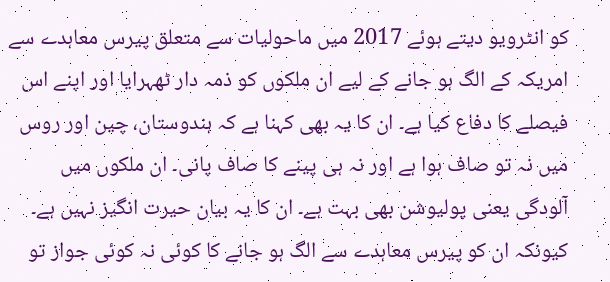کو انٹرویو دیتے ہوئے 2017 میں ماحولیات سے متعلق پیرس معاہدے سے امریکہ کے الگ ہو جانے کے لیے ان ملکوں کو ذمہ دار ٹھہرایا اور اپنے اس فیصلے کا دفاع کیا ہے۔ ان کا یہ بھی کہنا ہے کہ ہندوستان، چین اور روس میں نہ تو صاف ہوا ہے اور نہ ہی پینے کا صاف پانی۔ ان ملکوں میں آلودگی یعنی پولیوشن بھی بہت ہے۔ ان کا یہ بیان حیرت انگیز نہیں ہے۔ کیونکہ ان کو پیرس معاہدے سے الگ ہو جانے کا کوئی نہ کوئی جواز تو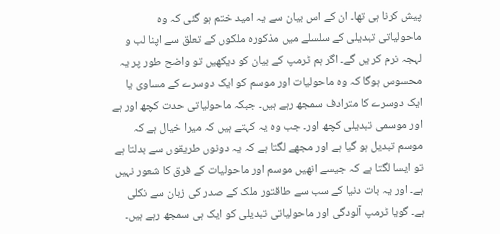پیش کرنا ہی تھا۔ ان کے اس بیان سے یہ امید ختم ہو گئی کہ وہ ماحولیاتی تبدیلی کے سلسلے میں مذکورہ ملکوں کے تعلق سے اپنا لب و لہجہ نرم کر یں گے۔ اگر ہم ٹرمپ کے بیان کو دیکھیں تو واضح طور پر یہ محسوس ہوگا کہ وہ ماحولیات اور موسم کو ایک دوسرے کے مساوی یا ایک دوسرے کا مترادف سمجھ رہے ہیں۔ جبکہ ماحولیاتی حدت کچھ اور ہے اور موسمی تبدیلی کچھ اور۔ جب وہ یہ کہتے ہیں کہ میرا خیال ہے کہ موسم تبدیل ہو گیا ہے اور مجھے لگتا ہے کہ یہ دونوں طریقوں سے بدلتا ہے تو ایسا لگتا ہے کہ جیسے انھیں موسم اور ماحولیات کے فرق کا شعور نہیں ہے۔ اور یہ بات دنیا کے سب سے طاقتور ملک کے صدر کی زبان سے نکلی ہے۔ گویا ٹرمپ آلودگی اور ماحولیاتی تبدیلی کو ایک ہی سمجھ رہے ہیں۔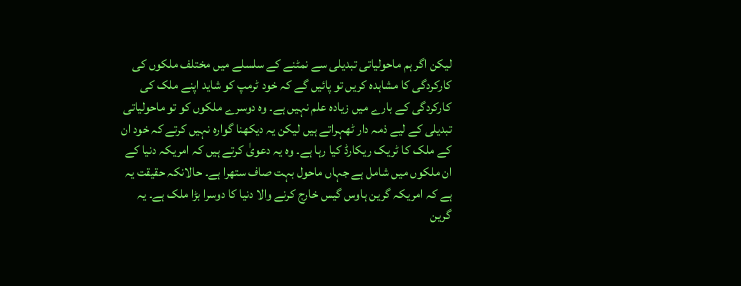لیکن اگر ہم ماحولیاتی تبدیلی سے نمٹنے کے سلسلے میں مختلف ملکوں کی کارکردگی کا مشاہدہ کریں تو پائیں گے کہ خود ٹرمپ کو شاید اپنے ملک کی کارکردگی کے بارے میں زیادہ علم نہیں ہے۔ وہ دوسرے ملکوں کو تو ماحولیاتی تبدیلی کے لیے ذمہ دار ٹھہراتے ہیں لیکن یہ دیکھنا گوارہ نہیں کرتے کہ خود ان کے ملک کا ٹریک ریکارڈ کیا رہا ہے۔ وہ یہ دعویٰ کرتے ہیں کہ امریکہ دنیا کے ان ملکوں میں شامل ہے جہاں ماحول بہت صاف ستھرا ہے۔ حالانکہ حقیقت یہ ہے کہ امریکہ گرین ہاوس گیس خارج کرنے والا دنیا کا دوسرا بڑا ملک ہے۔ یہ گرین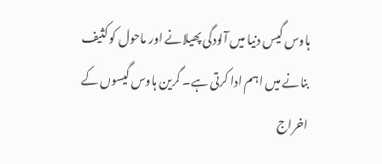ہاوس گیس دنیا میں آلودگی پھیلانے اور ماحول کو کثیف بنانے میں اہم ادا کرتی ہے۔ گرین ہاوس گیسوں کے اخراج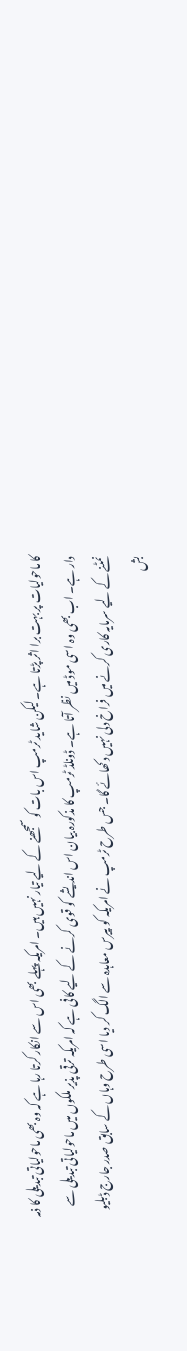کا ماحولیات پر بہت برا اثر پڑتا ہے۔ لیکن شاید ٹرمپ اس بات کو سمجھنے کے لیے تیار نہیں ہیں۔ امریکہ پہلے بھی اس سے انکار کرتا رہا ہے کہ وہ بھی ماحولیاتی تبدیلی کا ذمہ دار ہے۔ اب بھی وہ اسی موڈ میں نظر آتا ہے۔ ڈونلڈ ٹرمپ کا مذکورہ بیان اس اندیشے کو قوی کرنے کے لیے کافی ہے کہ امریکہ ترقی پذیر ملکوں میں ماحولیاتی تبدیلی سے نمٹنے کے لیے سرمایہ کاری کرنے میں فراخ دلی نہیں دکھائے گا۔ جس طرح ٹرمپ نے امریکہ کو پیرس معاہدہ سے الگ کر دیا اسی طرح وہاں کے سابق صدر جارج ڈبلیو بش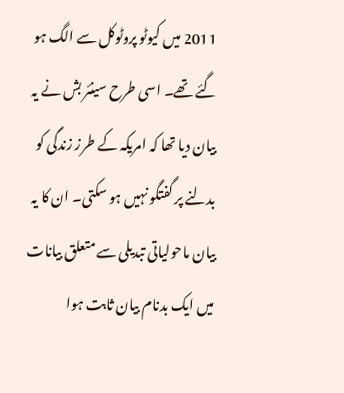2011 میں کیوٹو پروٹوکل سے الگ ہو گئے تھے۔ اسی طرح سینئر بش نے یہ بیان دیا تھا کہ امریکہ کے طرز زندگی کو بدلنے پر گفتگو نہیں ہو سکتی۔ ان کا یہ بیان ماحولیاتی تبدیلی سے متعلق بیانات میں ایک بدنام بیان ثابت ہوا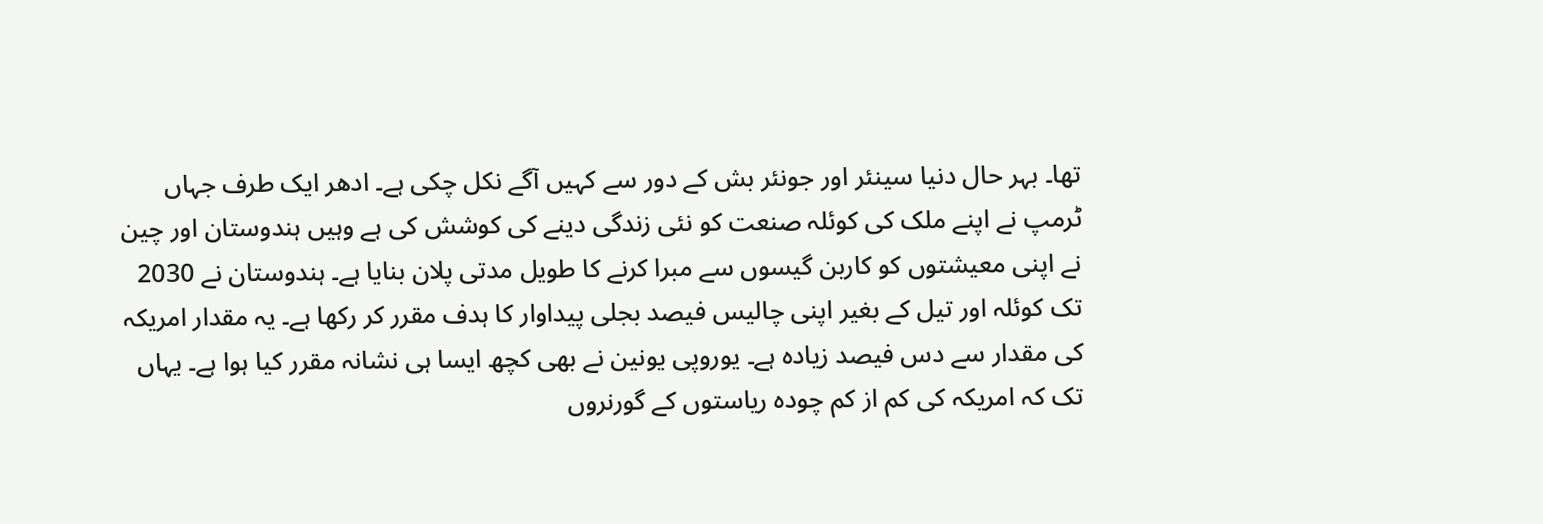تھا۔ بہر حال دنیا سینئر اور جونئر بش کے دور سے کہیں آگے نکل چکی ہے۔ ادھر ایک طرف جہاں ٹرمپ نے اپنے ملک کی کوئلہ صنعت کو نئی زندگی دینے کی کوشش کی ہے وہیں ہندوستان اور چین نے اپنی معیشتوں کو کاربن گیسوں سے مبرا کرنے کا طویل مدتی پلان بنایا ہے۔ ہندوستان نے 2030 تک کوئلہ اور تیل کے بغیر اپنی چالیس فیصد بجلی پیداوار کا ہدف مقرر کر رکھا ہے۔ یہ مقدار امریکہ کی مقدار سے دس فیصد زیادہ ہے۔ یوروپی یونین نے بھی کچھ ایسا ہی نشانہ مقرر کیا ہوا ہے۔ یہاں تک کہ امریکہ کی کم از کم چودہ ریاستوں کے گورنروں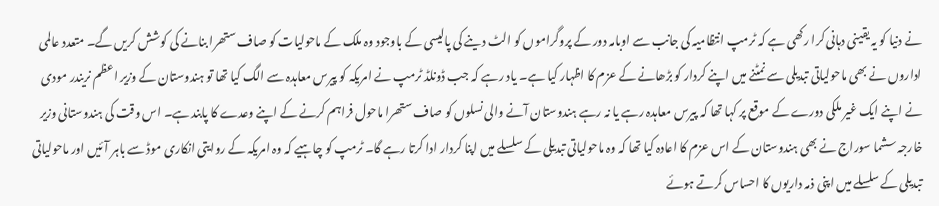نے دنیا کو یہ یقینی دہانی کرا رکھی ہے کہ ٹرمپ انتظامیہ کی جانب سے اوبامہ دور کے پروگراموں کو الٹ دینے کی پالیسی کے باوجود وہ ملک کے ماحولیات کو صاف ستھرا بنانے کی کوشش کریں گے۔ متعدد عالمی اداروں نے بھی ماحولیاتی تبدیلی سے نمٹنے میں اپنے کردار کو بڑھانے کے عزم کا اظہار کیا ہے۔ یاد رہے کہ جب ڈونلڈ ٹرمپ نے امریکہ کو پیرس معاہدہ سے الگ کیا تھا تو ہندوستان کے وزیر اعظم نریندر مودی نے اپنے ایک غیر ملکی دورے کے موقع پر کہا تھا کہ پیرس معاہدہ رہے یا نہ رہے ہندوستان آنے والی نسلوں کو صاف ستھرا ماحول فراہم کرنے کے اپنے وعدے کا پابند ہے۔ اس وقت کی ہندوستانی وزیر خارجہ سشما سوراج نے بھی ہندوستان کے اس عزم کا اعادہ کیا تھا کہ وہ ماحولیاتی تبدیلی کے سلسلے میں اپنا کردار ادا کرتا رہے گا۔ ٹرمپ کو چاہیے کہ وہ امریکہ کے روایتی انکاری موڈ سے باہر آئیں اور ماحولیاتی تبدیلی کے سلسلے میں اپنی ذمہ داریوں کا احساس کرتے ہوئے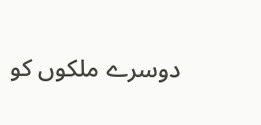دوسرے ملکوں کو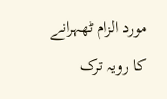مورد الزام ٹھہرانے کا رویہ ترک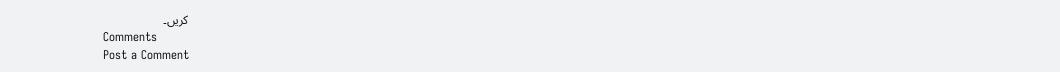کریں۔
Comments
Post a Comment